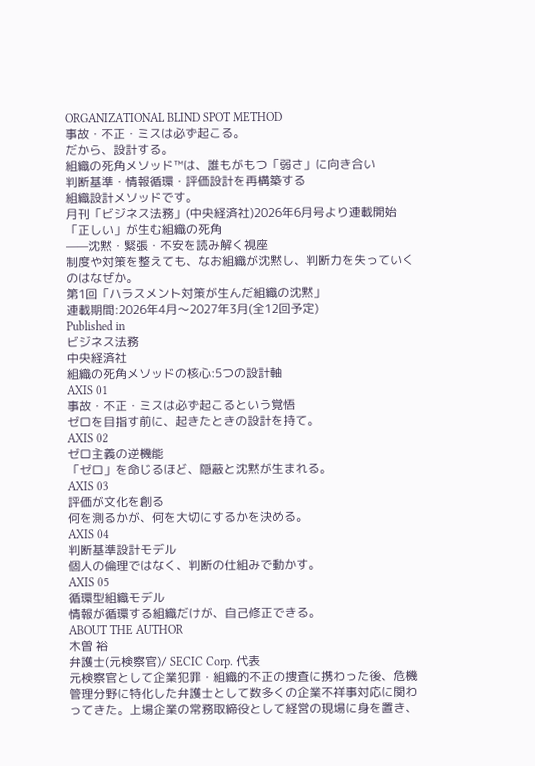ORGANIZATIONAL BLIND SPOT METHOD
事故・不正・ミスは必ず起こる。
だから、設計する。
組織の死角メソッド™は、誰もがもつ「弱さ」に向き合い
判断基準・情報循環・評価設計を再構築する
組織設計メソッドです。
月刊「ビジネス法務」(中央経済社)2026年6月号より連載開始
「正しい」が生む組織の死角
——沈黙・緊張・不安を読み解く視座
制度や対策を整えても、なお組織が沈黙し、判断力を失っていくのはなぜか。
第1回「ハラスメント対策が生んだ組織の沈黙」
連載期間:2026年4月〜2027年3月(全12回予定)
Published in
ビジネス法務
中央経済社
組織の死角メソッドの核心:5つの設計軸
AXIS 01
事故・不正・ミスは必ず起こるという覚悟
ゼロを目指す前に、起きたときの設計を持て。
AXIS 02
ゼロ主義の逆機能
「ゼロ」を命じるほど、隠蔽と沈黙が生まれる。
AXIS 03
評価が文化を創る
何を測るかが、何を大切にするかを決める。
AXIS 04
判断基準設計モデル
個人の倫理ではなく、判断の仕組みで動かす。
AXIS 05
循環型組織モデル
情報が循環する組織だけが、自己修正できる。
ABOUT THE AUTHOR
木曽 裕
弁護士(元検察官)/ SECIC Corp. 代表
元検察官として企業犯罪・組織的不正の捜査に携わった後、危機管理分野に特化した弁護士として数多くの企業不祥事対応に関わってきた。上場企業の常務取締役として経営の現場に身を置き、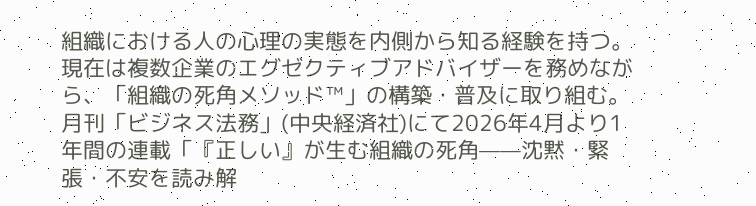組織における人の心理の実態を内側から知る経験を持つ。
現在は複数企業のエグゼクティブアドバイザーを務めながら、「組織の死角メソッド™」の構築・普及に取り組む。月刊「ビジネス法務」(中央経済社)にて2026年4月より1年間の連載「『正しい』が生む組織の死角——沈黙・緊張・不安を読み解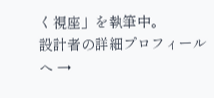く視座」を執筆中。
設計者の詳細プロフィールへ →